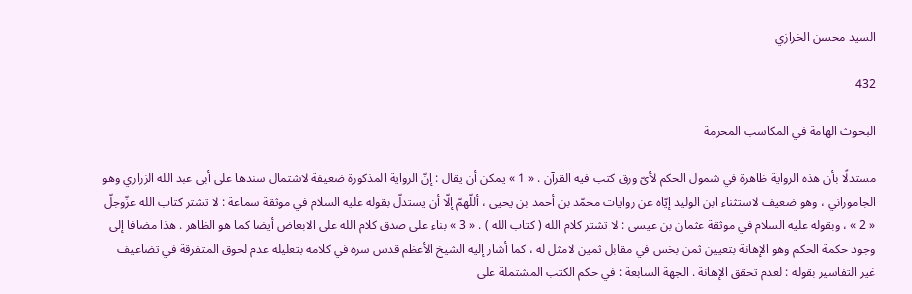السيد محسن الخرازي

432

البحوث الهامة في المكاسب المحرمة

مستدلًا بأن هذه الرواية ظاهرة في شمول الحكم لأىّ ورق كتب فيه القرآن . « 1 » يمكن أن يقال : إنّ الرواية المذكورة ضعيفة لاشتمال سندها على أبى عبد الله الزراري وهو الجاموراني ، وهو ضعيف لاستثناء ابن الوليد إيّاه عن روايات محمّد بن أحمد بن يحيى ، أللّهمّ إلّا أن يستدلّ بقوله عليه السلام في موثقة سماعة : لا تشتر كتاب الله عزّوجلّ « 2 » ، وبقوله عليه السلام في موثقة عثمان بن عيسى : لا تشتر كلام الله ( كتاب الله ) . « 3 » بناء على صدق كلام الله على الابعاض أيضا كما هو الظاهر . هذا مضافا إلى وجود حكمة الحكم وهو الإهانة بتعيين ثمن بخس في مقابل ثمين لامثل له ، كما أشار إليه الشيخ الأعظم قدس سره في كلامه بتعليله عدم لحوق المتفرقة في تضاعيف غير التفاسير بقوله : لعدم تحقق الإهانة . الجهة السابعة : في حكم الكتب المشتملة على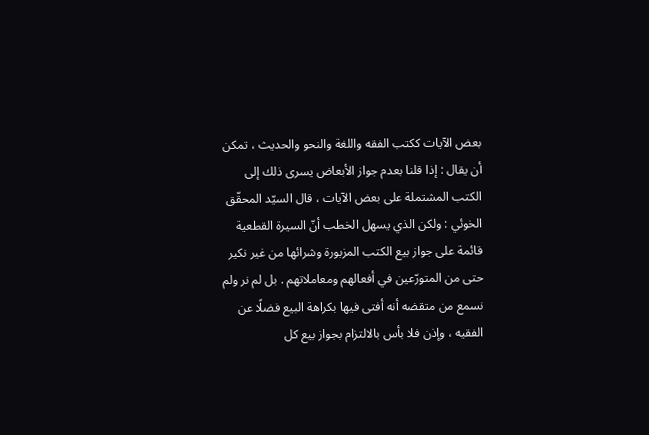بعض الآيات ككتب الفقه واللغة والنحو والحديث ، تمكن أن يقال : إذا قلنا بعدم جواز الأبعاض يسرى ذلك إلى الكتب المشتملة على بعض الآيات ، قال السيّد المحقّق الخوئي : ولكن الذي يسهل الخطب أنّ السيرة القطعية قائمة على جواز بيع الكتب المزبورة وشرائها من غير نكير حتى من المتورّعين في أفعالهم ومعاملاتهم . بل لم نر ولم نسمع من متقضه أنه أفتى فيها بكراهة البيع فضلًا عن الفقيه ، وإذن فلا بأس بالالتزام بجواز بيع كل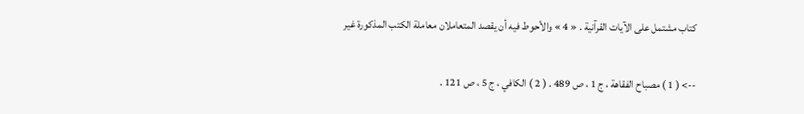كتاب مشتمل على الآيات القرآنية . « 4 » والأحوط فيه أن يقصد المتعاملان معاملة الكتب المذكورة غير

--> ( 1 ) مصباح الفقاهة ، ج 1 ، ص 489 . ( 2 ) الكافي ، ج 5 ، ص 121 .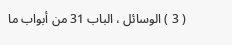( 3 ) الوسائل ، الباب 31 من أبواب ما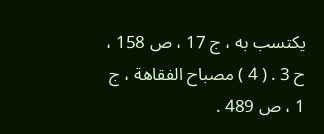يكتسب به ، ج 17 ، ص 158 ، ح 3 . ( 4 ) مصباح الفقاهة ، ج 1 ، ص 489 .